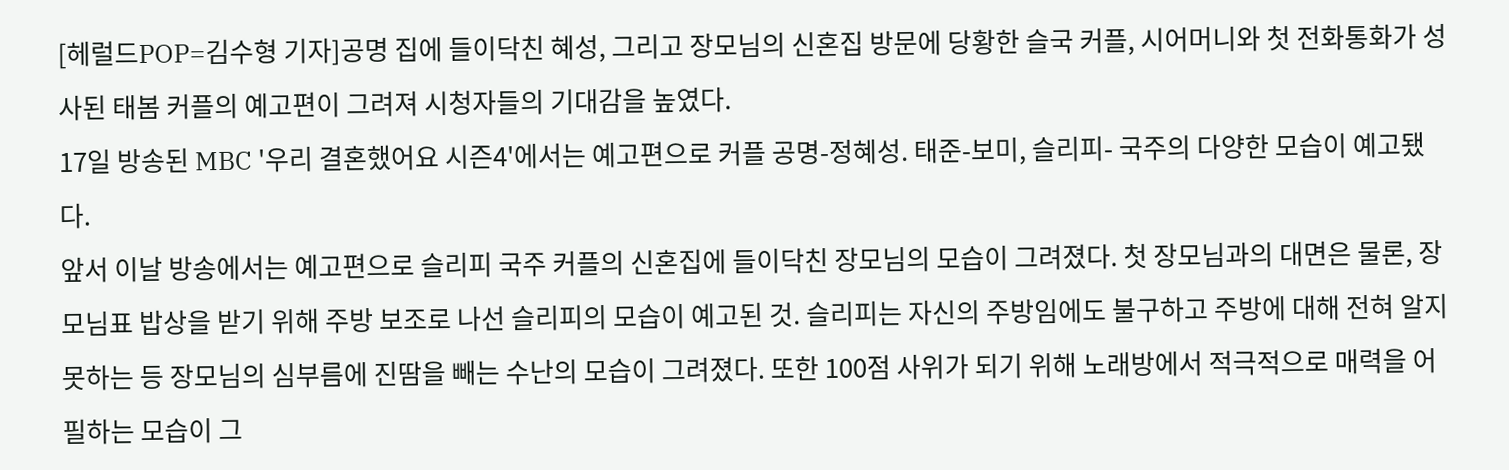[헤럴드POP=김수형 기자]공명 집에 들이닥친 혜성, 그리고 장모님의 신혼집 방문에 당황한 슬국 커플, 시어머니와 첫 전화통화가 성사된 태봄 커플의 예고편이 그려져 시청자들의 기대감을 높였다.
17일 방송된 MBC '우리 결혼했어요 시즌4'에서는 예고편으로 커플 공명-정혜성. 태준-보미, 슬리피- 국주의 다양한 모습이 예고됐다.
앞서 이날 방송에서는 예고편으로 슬리피 국주 커플의 신혼집에 들이닥친 장모님의 모습이 그려졌다. 첫 장모님과의 대면은 물론, 장모님표 밥상을 받기 위해 주방 보조로 나선 슬리피의 모습이 예고된 것. 슬리피는 자신의 주방임에도 불구하고 주방에 대해 전혀 알지 못하는 등 장모님의 심부름에 진땀을 빼는 수난의 모습이 그려졌다. 또한 100점 사위가 되기 위해 노래방에서 적극적으로 매력을 어필하는 모습이 그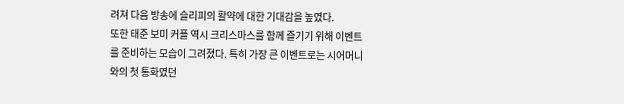려져 다음 방송에 슬리피의 활약에 대한 기대감을 높였다.
또한 태준 보미 커플 역시 크리스마스를 함께 즐기기 위해 이벤트를 준비하는 모습이 그려졌다. 특히 가장 큰 이벤트로는 시어머니와의 첫 통화였던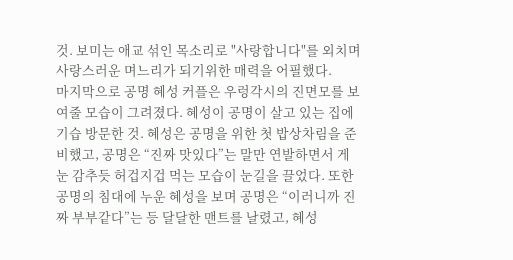것. 보미는 애교 섞인 목소리로 "사랑합니다"를 외치며 사랑스러운 며느리가 되기위한 매력을 어필했다.
마지막으로 공명 혜성 커플은 우렁각시의 진면모를 보여줄 모습이 그려졌다. 혜성이 공명이 살고 있는 집에 기습 방문한 것. 혜성은 공명을 위한 첫 밥상차림을 준비했고, 공명은 “진짜 맛있다”는 말만 연발하면서 게 눈 감추듯 허겁지겁 먹는 모습이 눈길을 끌었다. 또한 공명의 침대에 누운 혜성을 보며 공명은 “이러니까 진짜 부부같다”는 등 달달한 맨트를 날렸고, 혜성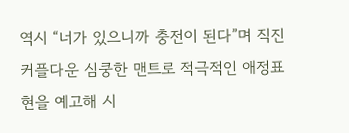역시 “너가 있으니까 충전이 된다”며 직진 커플다운 심쿵한 맨트로 적극적인 애정표현을 예고해 시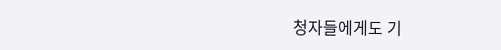청자들에게도 기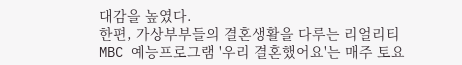대감을 높였다.
한편, 가상부부들의 결혼생활을 다루는 리얼리티 MBC 예능프로그램 '우리 결혼했어요'는 매주 토요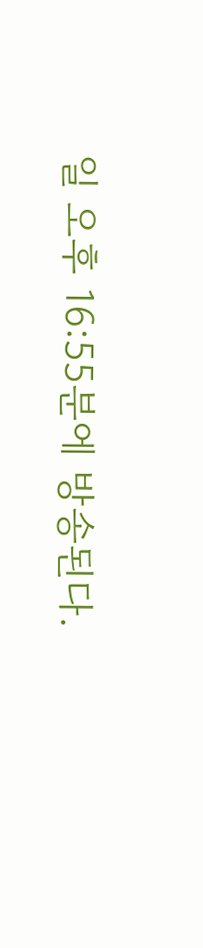일 오후 16:55분에 방송된다.